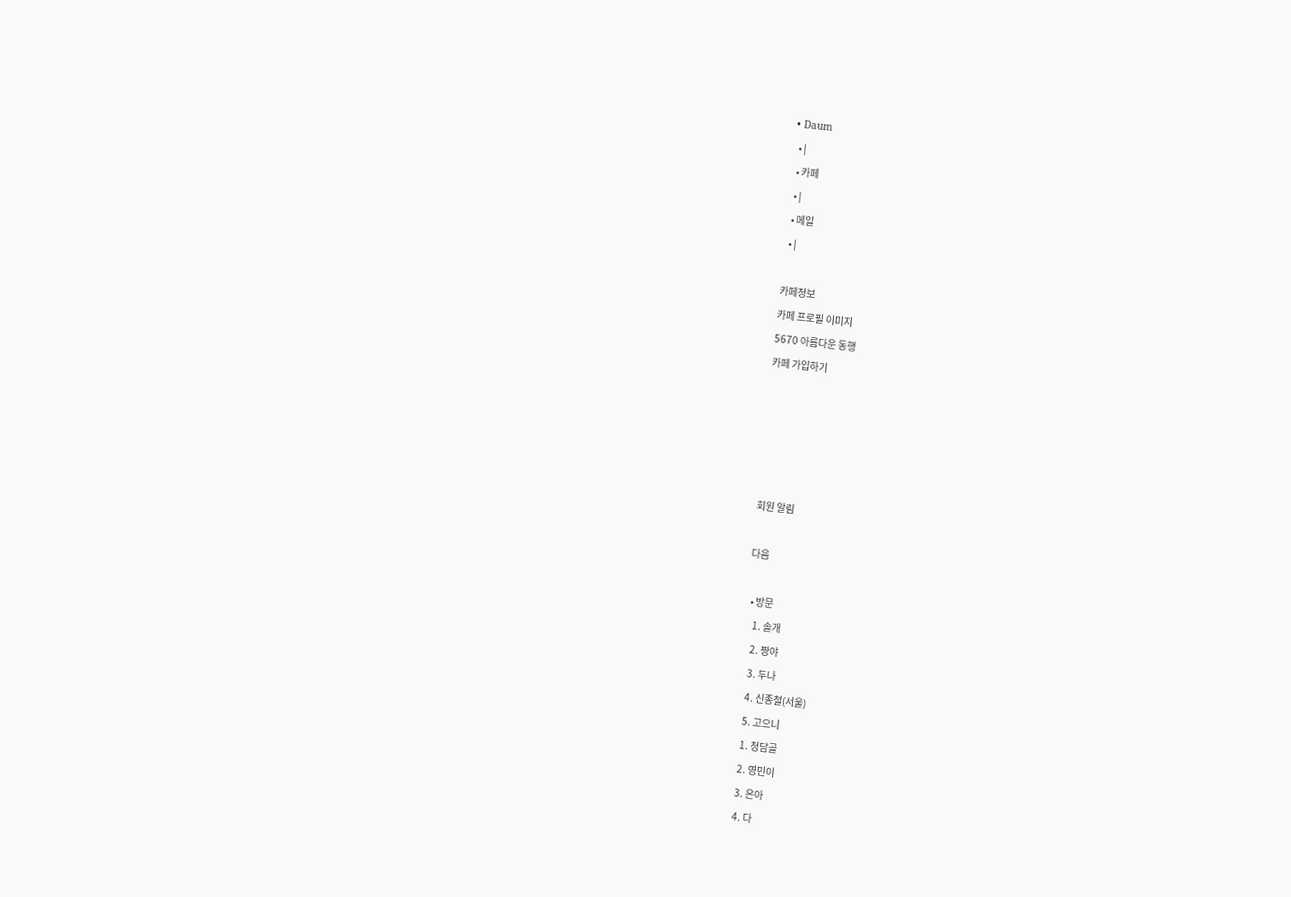• Daum
  • |
  • 카페
  • |
  • 메일
  • |

카페정보
카페 프로필 이미지
5670 아름다운 동행
카페 가입하기





회원 알림

다음

  • 방문
    1. 솔개
    2. 짱야
    3. 두나
    4. 신종철(서울)
    5. 고으니
    1. 청담골
    2. 영민이
    3. 은아
    4. 다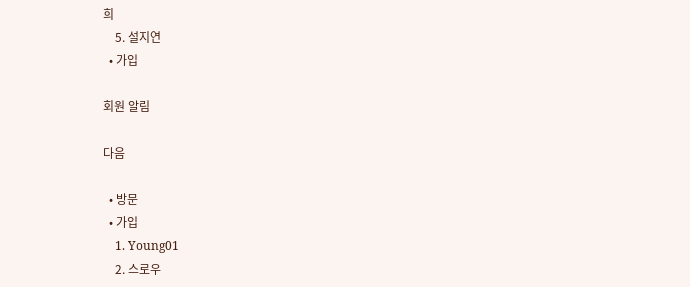희
    5. 설지연
  • 가입

회원 알림

다음

  • 방문
  • 가입
    1. Young01
    2. 스로우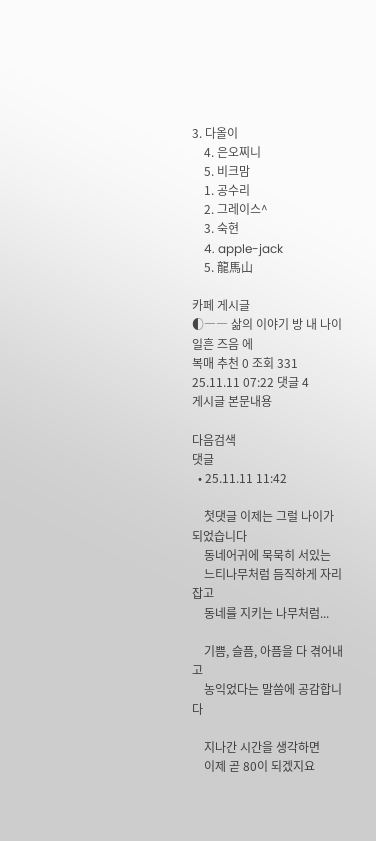3. 다올이
    4. 은오찌니
    5. 비크맘
    1. 공수리
    2. 그레이스^
    3. 숙현
    4. apple-jack
    5. 龍馬山

카페 게시글
◐―― 삶의 이야기 방 내 나이 일흔 즈음 에
복매 추천 0 조회 331 25.11.11 07:22 댓글 4
게시글 본문내용

다음검색
댓글
  • 25.11.11 11:42

    첫댓글 이제는 그럴 나이가 되었습니다
    동네어귀에 묵묵히 서있는
    느티나무처럼 듬직하게 자리잡고
    동네를 지키는 나무처럼...

    기쁨, 슬픔, 아픔을 다 겪어내고
    농익었다는 말씀에 공감합니다

    지나간 시간을 생각하면
    이제 곧 80이 되겠지요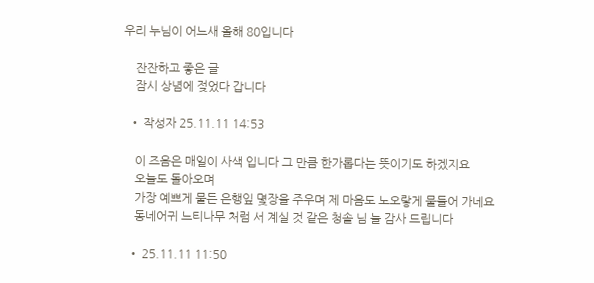우리 누님이 어느새 올해 80입니다

    잔잔하고 좋은 글
    잠시 상념에 젖었다 갑니다

  • 작성자 25.11.11 14:53

    이 즈음은 매일이 사색 입니다 그 만큼 한가롭다는 뜻이기도 하겠지요
    오늘도 돌아오며
    가장 예쁘게 물든 은행잎 몇장을 주우며 제 마음도 노오랗게 물들어 가네요
    동네어귀 느티나무 처럼 서 계실 것 같은 청솔 님 늘 감사 드립니다

  • 25.11.11 11:50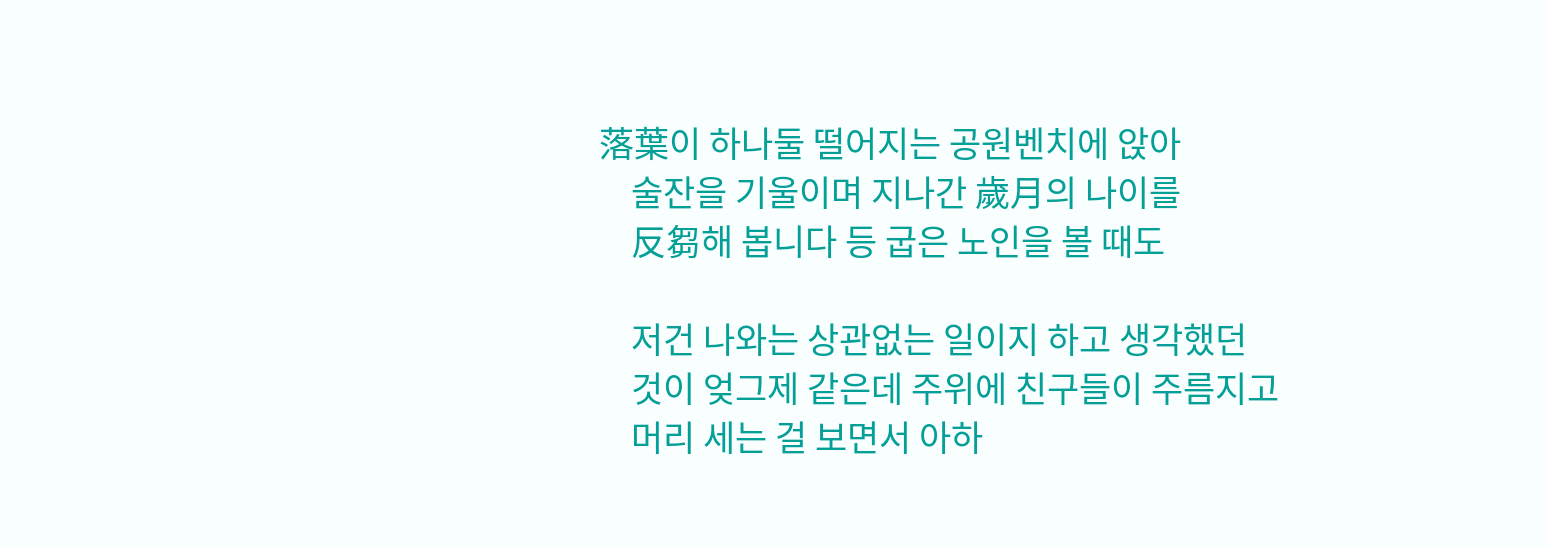落葉이 하나둘 떨어지는 공원벤치에 앉아
    술잔을 기울이며 지나간 歲月의 나이를
    反芻해 봅니다 등 굽은 노인을 볼 때도

    저건 나와는 상관없는 일이지 하고 생각했던
    것이 엊그제 같은데 주위에 친구들이 주름지고
    머리 세는 걸 보면서 아하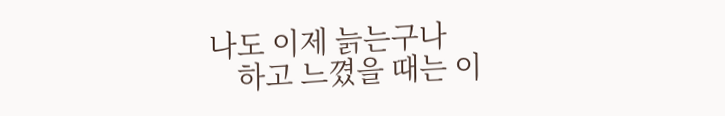나도 이제 늙는구나
    하고 느꼈을 때는 이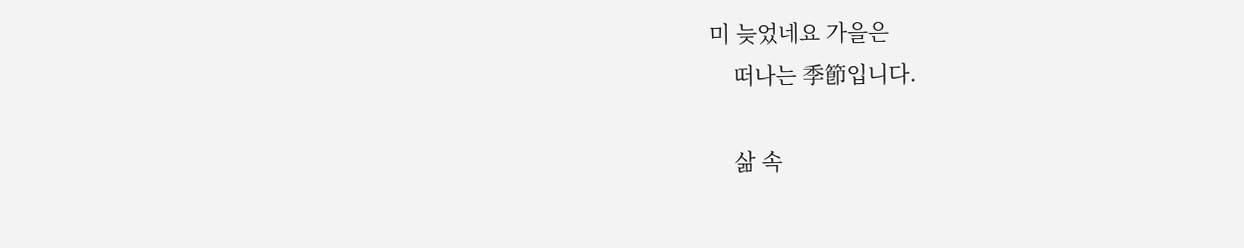미 늦었네요 가을은
    떠나는 季節입니다.

    삶 속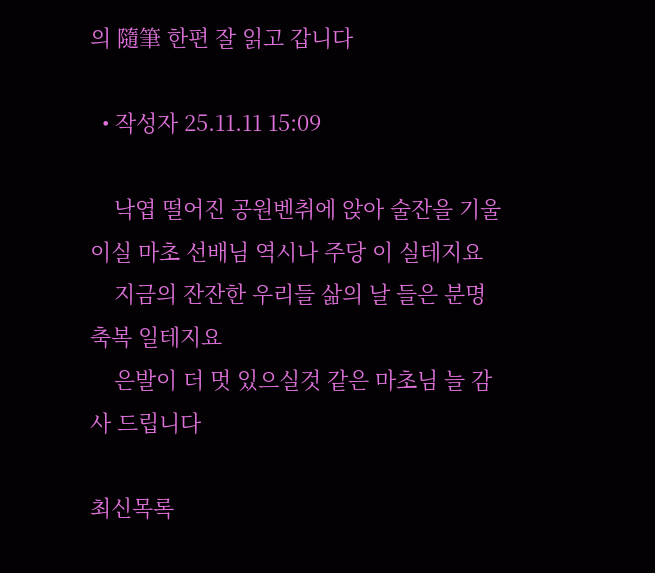의 隨筆 한편 잘 읽고 갑니다

  • 작성자 25.11.11 15:09

    낙엽 떨어진 공원벤취에 앉아 술잔을 기울이실 마초 선배님 역시나 주당 이 실테지요
    지금의 잔잔한 우리들 삶의 날 들은 분명 축복 일테지요
    은발이 더 멋 있으실것 같은 마초님 늘 감사 드립니다

최신목록